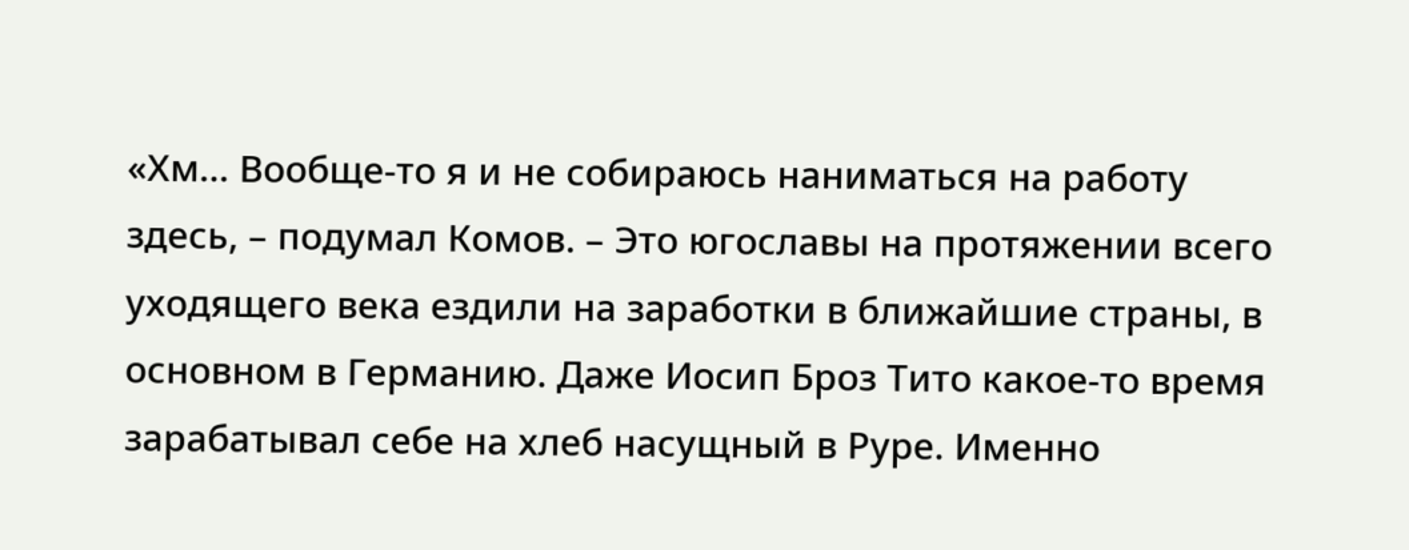«Хм… Вообще-то я и не собираюсь наниматься на работу здесь, – подумал Комов. – Это югославы на протяжении всего уходящего века ездили на заработки в ближайшие страны, в основном в Германию. Даже Иосип Броз Тито какое-то время зарабатывал себе на хлеб насущный в Руре. Именно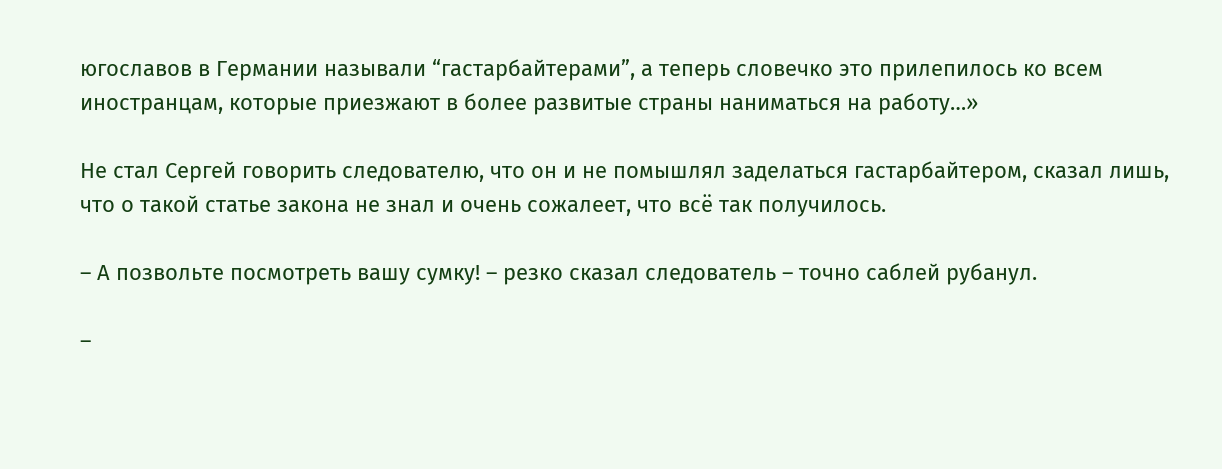югославов в Германии называли “гастарбайтерами”, а теперь словечко это прилепилось ко всем иностранцам, которые приезжают в более развитые страны наниматься на работу…»

Не стал Сергей говорить следователю, что он и не помышлял заделаться гастарбайтером, сказал лишь, что о такой статье закона не знал и очень сожалеет, что всё так получилось.

– А позвольте посмотреть вашу сумку! – резко сказал следователь – точно саблей рубанул.

–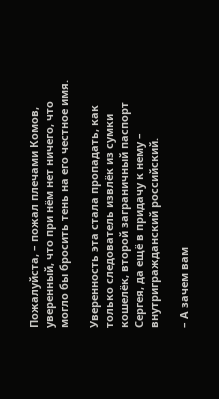Пожалуйста, – пожал плечами Комов, уверенный, что при нём нет ничего, что могло бы бросить тень на его честное имя.

Уверенность эта стала пропадать, как только следователь извлёк из сумки кошелёк, второй заграничный паспорт Сергея, да ещё в придачу к нему – внутригражданский российский.

– А зачем вам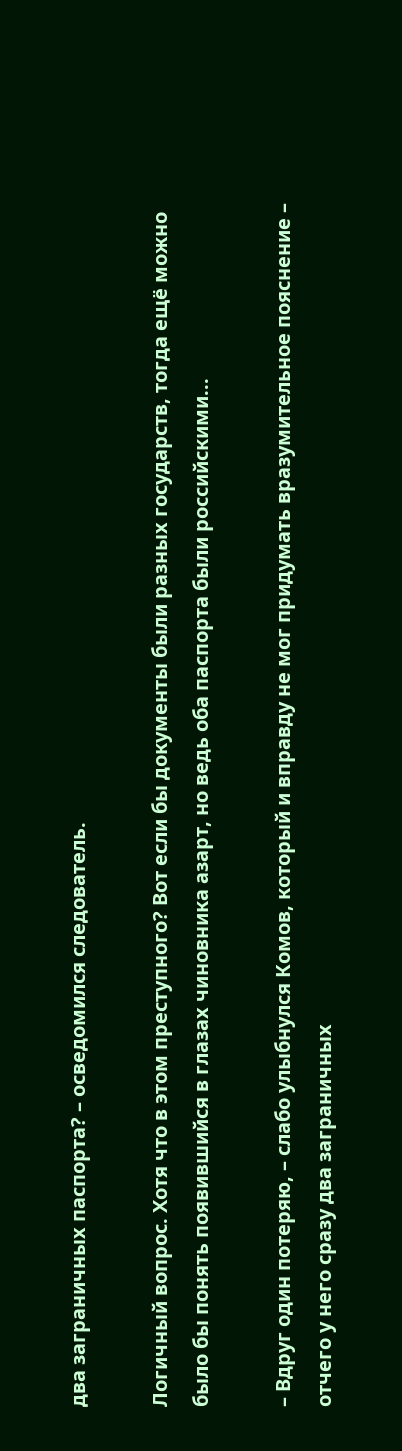два заграничных паспорта? – осведомился следователь.

Логичный вопрос. Хотя что в этом преступного? Вот если бы документы были разных государств, тогда ещё можно было бы понять появившийся в глазах чиновника азарт, но ведь оба паспорта были российскими...

– Вдруг один потеряю, – слабо улыбнулся Комов, который и вправду не мог придумать вразумительное пояснение – отчего у него сразу два заграничных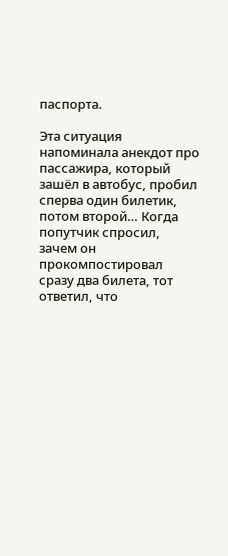паспорта.

Эта ситуация напоминала анекдот про пассажира, который зашёл в автобус, пробил сперва один билетик, потом второй… Когда попутчик спросил, зачем он прокомпостировал сразу два билета, тот ответил, что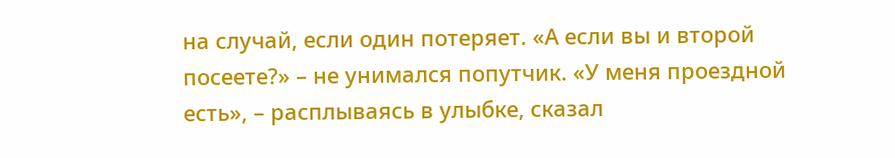на случай, если один потеряет. «А если вы и второй посеете?» – не унимался попутчик. «У меня проездной есть», – расплываясь в улыбке, сказал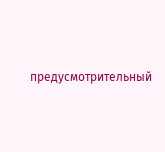предусмотрительный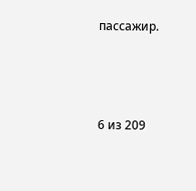пассажир.



6 из 209